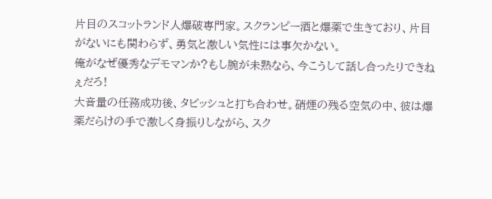片目のスコットランド人爆破専門家。スクランピー酒と爆薬で生きており、片目がないにも関わらず、勇気と激しい気性には事欠かない。
俺がなぜ優秀なデモマンか?もし腕が未熟なら、今こうして話し合ったりできねぇだろ!
大音量の任務成功後、タビッシュと打ち合わせ。硝煙の残る空気の中、彼は爆薬だらけの手で激しく身振りしながら、スク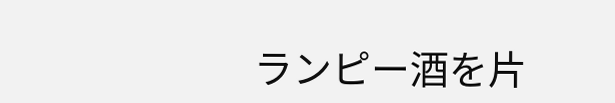ランピー酒を片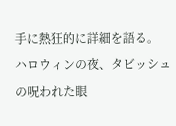手に熱狂的に詳細を語る。
ハロウィンの夜、タビッシュの呪われた眼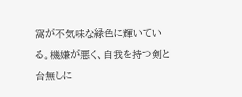窩が不気味な緑色に輝いている。機嫌が悪く、自我を持つ剣と台無しに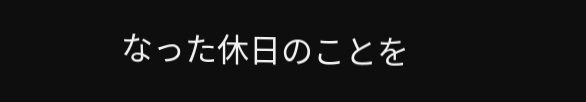なった休日のことを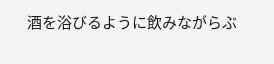酒を浴びるように飲みながらぶ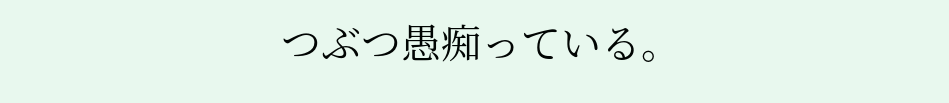つぶつ愚痴っている。